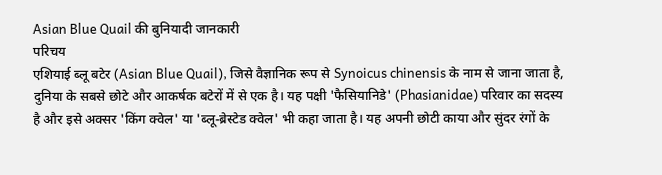Asian Blue Quail की बुनियादी जानकारी
परिचय
एशियाई ब्लू बटेर (Asian Blue Quail), जिसे वैज्ञानिक रूप से Synoicus chinensis के नाम से जाना जाता है, दुनिया के सबसे छोटे और आकर्षक बटेरों में से एक है। यह पक्षी 'फैसियानिडे' (Phasianidae) परिवार का सदस्य है और इसे अक्सर 'किंग क्वेल' या 'ब्लू-ब्रेस्टेड क्वेल' भी कहा जाता है। यह अपनी छोटी काया और सुंदर रंगों के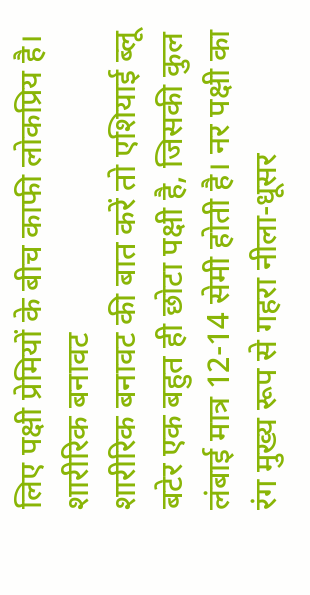लिए पक्षी प्रेमियों के बीच काफी लोकप्रिय है।
शारीरिक बनावट
शारीरिक बनावट की बात करें तो एशियाई ब्लू बटेर एक बहुत ही छोटा पक्षी है, जिसकी कुल लंबाई मात्र 12-14 सेमी होती है। नर पक्षी का रंग मुख्य रूप से गहरा नीला-धूसर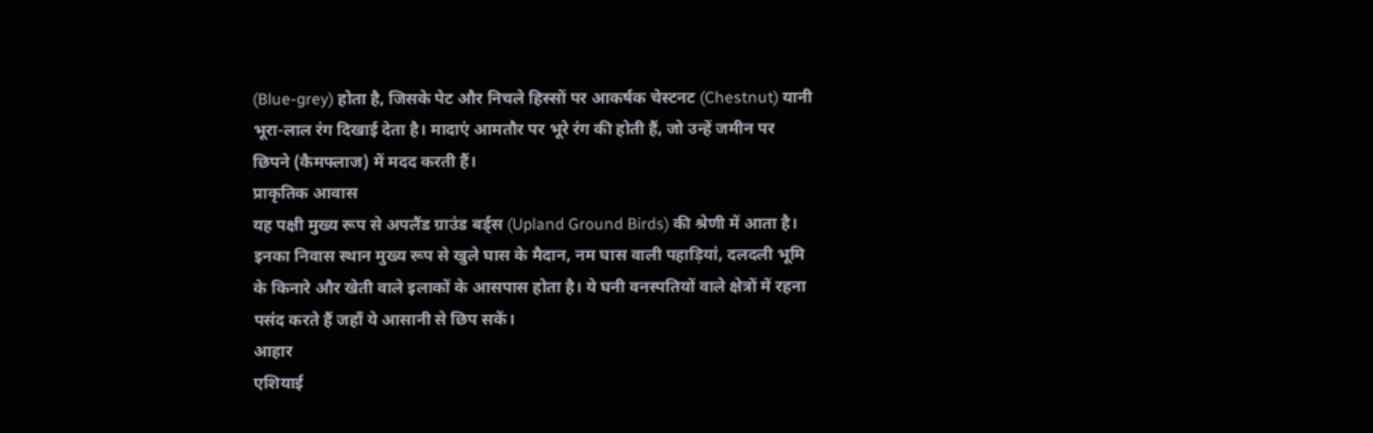(Blue-grey) होता है, जिसके पेट और निचले हिस्सों पर आकर्षक चेस्टनट (Chestnut) यानी भूरा-लाल रंग दिखाई देता है। मादाएं आमतौर पर भूरे रंग की होती हैं, जो उन्हें जमीन पर छिपने (कैमफ्लाज) में मदद करती हैं।
प्राकृतिक आवास
यह पक्षी मुख्य रूप से अपलैंड ग्राउंड बर्ड्स (Upland Ground Birds) की श्रेणी में आता है। इनका निवास स्थान मुख्य रूप से खुले घास के मैदान, नम घास वाली पहाड़ियां, दलदली भूमि के किनारे और खेती वाले इलाकों के आसपास होता है। ये घनी वनस्पतियों वाले क्षेत्रों में रहना पसंद करते हैं जहाँ ये आसानी से छिप सकें।
आहार
एशियाई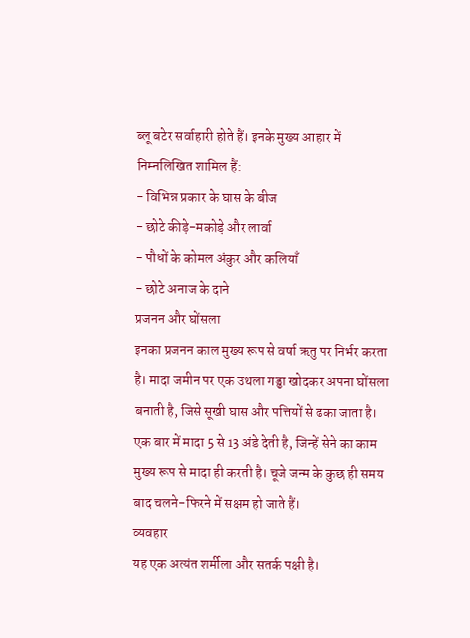ब्लू बटेर सर्वाहारी होते हैं। इनके मुख्य आहार में निम्नलिखित शामिल हैं:
- विभिन्न प्रकार के घास के बीज
- छोटे कीड़े-मकोड़े और लार्वा
- पौधों के कोमल अंकुर और कलियाँ
- छोटे अनाज के दाने
प्रजनन और घोंसला
इनका प्रजनन काल मुख्य रूप से वर्षा ऋतु पर निर्भर करता है। मादा जमीन पर एक उथला गड्ढा खोदकर अपना घोंसला बनाती है, जिसे सूखी घास और पत्तियों से ढका जाता है। एक बार में मादा 5 से 13 अंडे देती है, जिन्हें सेने का काम मुख्य रूप से मादा ही करती है। चूजे जन्म के कुछ ही समय बाद चलने-फिरने में सक्षम हो जाते हैं।
व्यवहार
यह एक अत्यंत शर्मीला और सतर्क पक्षी है।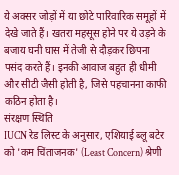ये अक्सर जोड़ों में या छोटे पारिवारिक समूहों में देखे जाते हैं। खतरा महसूस होने पर ये उड़ने के बजाय घनी घास में तेजी से दौड़कर छिपना पसंद करते हैं। इनकी आवाज बहुत ही धीमी और सीटी जैसी होती है, जिसे पहचानना काफी कठिन होता है।
संरक्षण स्थिति
IUCN रेड लिस्ट के अनुसार, एशियाई ब्लू बटेर को 'कम चिंताजनक' (Least Concern) श्रेणी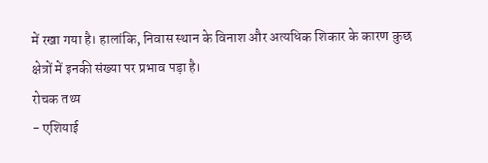में रखा गया है। हालांकि, निवास स्थान के विनाश और अत्यधिक शिकार के कारण कुछ क्षेत्रों में इनकी संख्या पर प्रभाव पड़ा है।
रोचक तथ्य
- एशियाई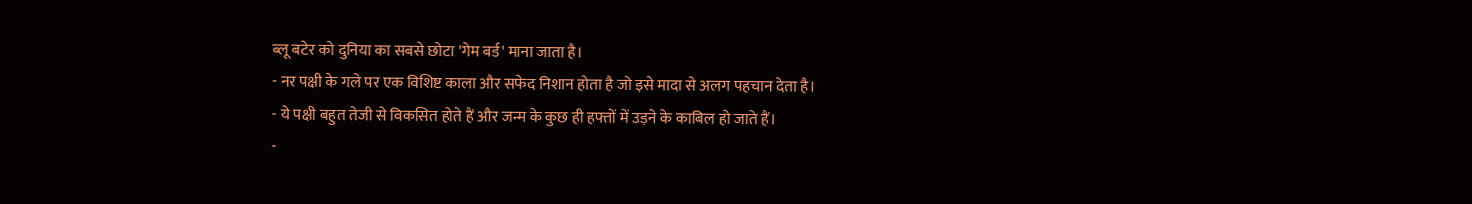ब्लू बटेर को दुनिया का सबसे छोटा 'गेम बर्ड' माना जाता है।
- नर पक्षी के गले पर एक विशिष्ट काला और सफेद निशान होता है जो इसे मादा से अलग पहचान देता है।
- ये पक्षी बहुत तेजी से विकसित होते हैं और जन्म के कुछ ही हफ्तों में उड़ने के काबिल हो जाते हैं।
-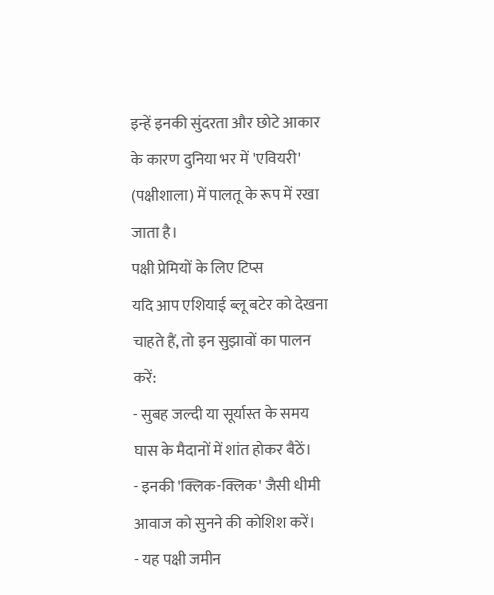इन्हें इनकी सुंदरता और छोटे आकार के कारण दुनिया भर में 'एवियरी' (पक्षीशाला) में पालतू के रूप में रखा जाता है।
पक्षी प्रेमियों के लिए टिप्स
यदि आप एशियाई ब्लू बटेर को देखना चाहते हैं, तो इन सुझावों का पालन करें:
- सुबह जल्दी या सूर्यास्त के समय घास के मैदानों में शांत होकर बैठें।
- इनकी 'क्लिक-क्लिक' जैसी धीमी आवाज को सुनने की कोशिश करें।
- यह पक्षी जमीन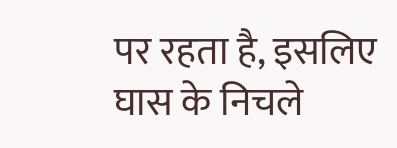पर रहता है, इसलिए घास के निचले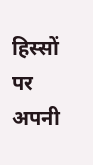हिस्सों पर अपनी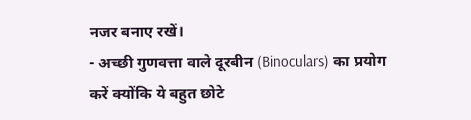नजर बनाए रखें।
- अच्छी गुणवत्ता वाले दूरबीन (Binoculars) का प्रयोग करें क्योंकि ये बहुत छोटे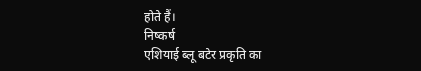होते हैं।
निष्कर्ष
एशियाई ब्लू बटेर प्रकृति का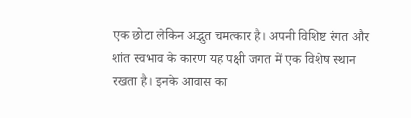एक छोटा लेकिन अद्भुत चमत्कार है। अपनी विशिष्ट रंगत और शांत स्वभाव के कारण यह पक्षी जगत में एक विशेष स्थान रखता है। इनके आवास का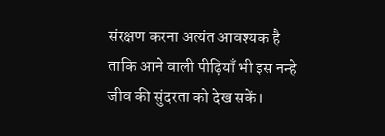संरक्षण करना अत्यंत आवश्यक है ताकि आने वाली पीढ़ियाँ भी इस नन्हे जीव की सुंदरता को देख सकें।